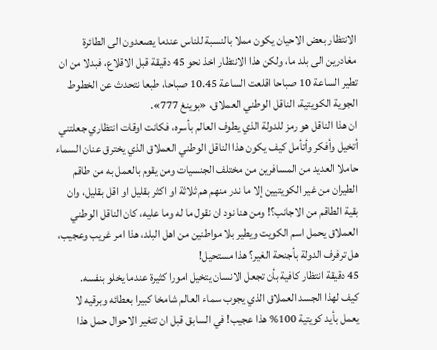الانتظار بعض الاحيان يكون مملا بالنسبة للناس عندما يصعدون الى الطائرة مغادرين الى بلد ما، ولكن هذا الانتظار اخذ نحو 45 دقيقة قبل الاقلاع، فبدلا من ان تطير الساعة 10 صباحا اقلعت الساعة 10.45 صباحا، طبعا نتحدث عن الخطوط الجوية الكويتية، الناقل الوطني العملاق، «بوينغ 777».
ان هذا الناقل هو رمز للدولة الذي يطوف العالم بأسره، فكانت اوقات انتظاري جعلتني أتخيل وأفكر وأتأمل كيف يكون هذا الناقل الوطني العملاق الذي يخترق عنان السماء حاملا العديد من المسافرين من مختلف الجنسيات ومن يقوم بالعمل به من طاقم الطيران من غير الكويتيين إلا ما ندر منهم هم ثلاثة او اكثر بقليل او اقل بقليل، وان بقية الطاقم من الاجانب؟! ومن هنا نود ان نقول ما له وما عليه، كان الناقل الوطني العملاق يحمل اسم الكويت ويطير بلا مواطنين من اهل البلد، هذا امر غريب وعجيب، هل ترفرف الدولة بأجنحة الغير؟ هذا مستحيل!
45 دقيقة انتظار كافية بأن تجعل الانسان يتخيل امورا كثيرة عندما يخلو بنفسه.
كيف لهذا الجسد العملاق الذي يجوب سماء العالم شامخا كبيرا بعطائه وبرقيه لا يعمل بأيد كويتية 100% هذا عجيب! في السابق قبل ان تتغير الاحوال حمل هذا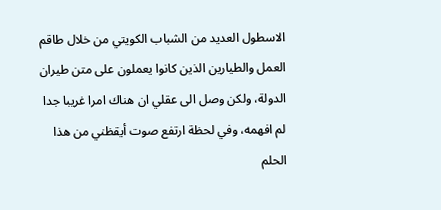الاسطول العديد من الشباب الكويتي من خلال طاقم العمل والطيارين الذين كانوا يعملون على متن طيران الدولة، ولكن وصل الى عقلي ان هناك امرا غريبا جدا لم افهمه، وفي لحظة ارتفع صوت أيقظني من هذا الحلم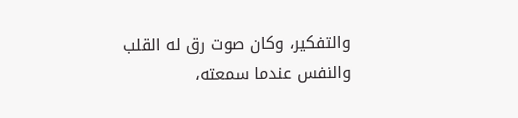والتفكير، وكان صوت رق له القلب والنفس عندما سمعته،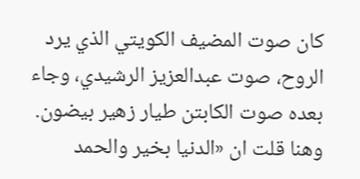كان صوت المضيف الكويتي الذي يرد الروح، صوت عبدالعزيز الرشيدي، وجاء بعده صوت الكابتن طيار زهير بيضون.
وهنا قلت ان «الدنيا بخير والحمد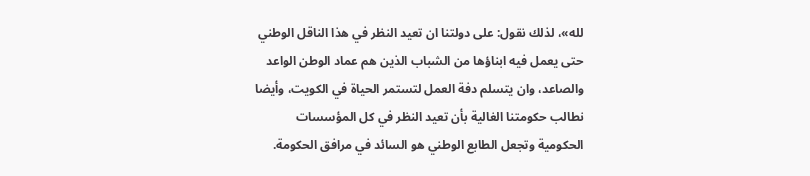لله»، لذلك نقول: على دولتنا ان تعيد النظر في هذا الناقل الوطني حتى يعمل فيه ابناؤها من الشباب الذين هم عماد الوطن الواعد والصاعد، وان يتسلم دفة العمل لتستمر الحياة في الكويت، وأيضا نطالب حكومتنا الغالية بأن تعيد النظر في كل المؤسسات الحكومية وتجعل الطابع الوطني هو السائد في مرافق الحكومة.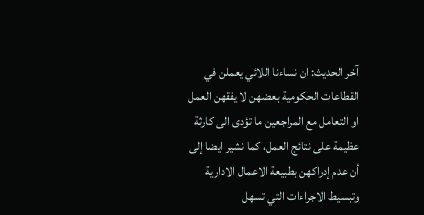آخر الحديث: ان نساءنا اللائي يعملن في القطاعات الحكومية بعضهن لا يفقهن العمل او التعامل مع المراجعين ما تؤدى الى كارثة عظيمة على نتائج العمل، كما نشير ايضا إلى أن عدم إدراكهن بطبيعة الاعمال الادارية وتبسيط الاجراءات التي تسهل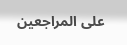على المراجعين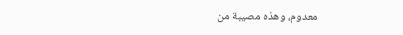معدوم، وهذه مصيبة من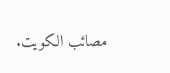مصائب الكويت.